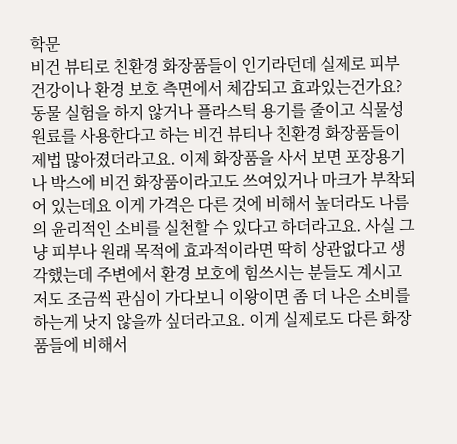학문
비건 뷰티로 친환경 화장품들이 인기라던데 실제로 피부 건강이나 환경 보호 측면에서 체감되고 효과있는건가요?
동물 실험을 하지 않거나 플라스틱 용기를 줄이고 식물성 원료를 사용한다고 하는 비건 뷰티나 친환경 화장품들이 제법 많아졌더라고요. 이제 화장품을 사서 보면 포장용기나 박스에 비건 화장품이라고도 쓰여있거나 마크가 부착되어 있는데요 이게 가격은 다른 것에 비해서 높더라도 나름의 윤리적인 소비를 실천할 수 있다고 하더라고요. 사실 그냥 피부나 원래 목적에 효과적이라면 딱히 상관없다고 생각했는데 주변에서 환경 보호에 힘쓰시는 분들도 계시고 저도 조금씩 관심이 가다보니 이왕이면 좀 더 나은 소비를 하는게 낫지 않을까 싶더라고요. 이게 실제로도 다른 화장품들에 비해서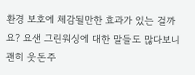환경 보호에 체감될만한 효과가 있는 걸까요? 요샌 그린워싱에 대한 말들도 많다보니 괜히 웃돈주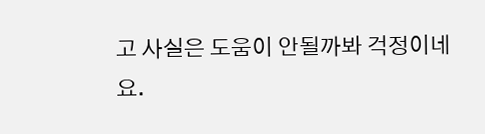고 사실은 도움이 안될까봐 걱정이네요.